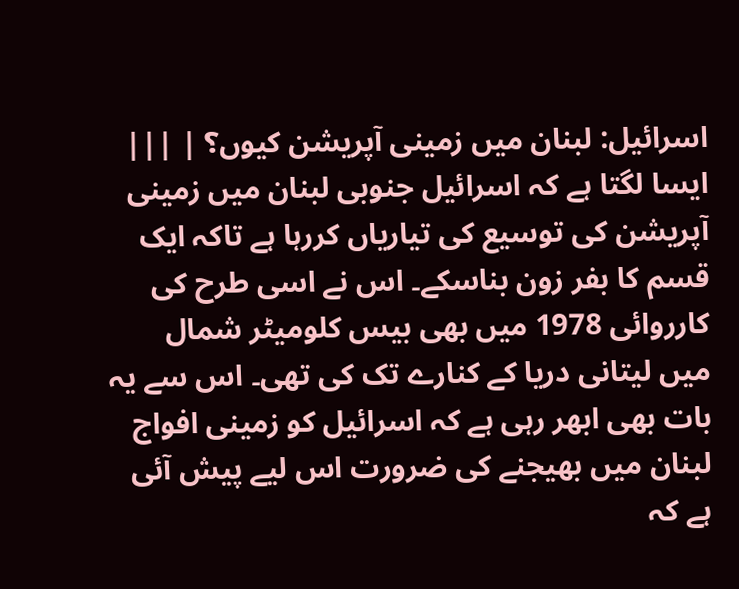اسرائیل: لبنان میں زمینی آپریشن کیوں؟ | |||
ایسا لگتا ہے کہ اسرائیل جنوبی لبنان میں زمینی آپریشن کی توسیع کی تیاریاں کررہا ہے تاکہ ایک قسم کا بفر زون بناسکے۔ اس نے اسی طرح کی کارروائی 1978 میں بھی بیس کلومیٹر شمال میں لیتانی دریا کے کنارے تک کی تھی۔ اس سے یہ بات بھی ابھر رہی ہے کہ اسرائیل کو زمینی افواج لبنان میں بھیجنے کی ضرورت اس لیے پیش آئی ہے کہ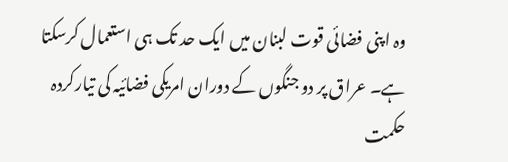وہ اپنی فضائی قوت لبنان میں ایک حد تک ہی استعمال کرسکتا ہے۔ عراق پر دو جنگوں کے دوران امریکی فضائیہ کی تیارکردہ حکمت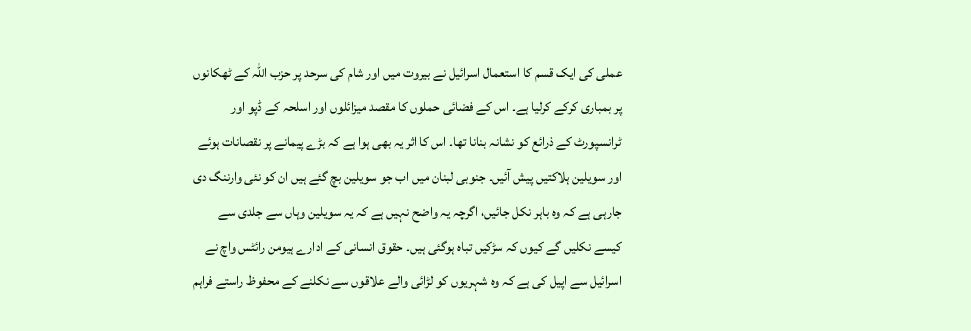عملی کی ایک قسم کا استعمال اسرائیل نے بیروت میں اور شام کی سرحد پر حزب اللہ کے ٹھکانوں پر بمباری کرکے کرلیا ہے۔ اس کے فضائی حملوں کا مقصد میزائلوں اور اسلحہ کے ڈپو اور ٹرانسپورٹ کے ذرائع کو نشانہ بنانا تھا۔ اس کا اثر یہ بھی ہوا ہے کہ بڑے پیمانے پر نقصانات ہوئے اور سویلین ہلاکتیں پیش آئیں۔ جنوبی لبنان میں اب جو سویلین بچ گئے ہیں ان کو نئی وارننگ دی جارہی ہے کہ وہ باہر نکل جائیں، اگرچہ یہ واضح نہیں ہے کہ یہ سویلین وہاں سے جلدی سے کیسے نکلیں گے کیوں کہ سڑکیں تباہ ہوگئی ہیں۔ حقوق انسانی کے ادارے ہیومن رائٹس واچ نے اسرائیل سے اپیل کی ہے کہ وہ شہریوں کو لڑائی والے علاقوں سے نکلنے کے محفوظ راستے فراہم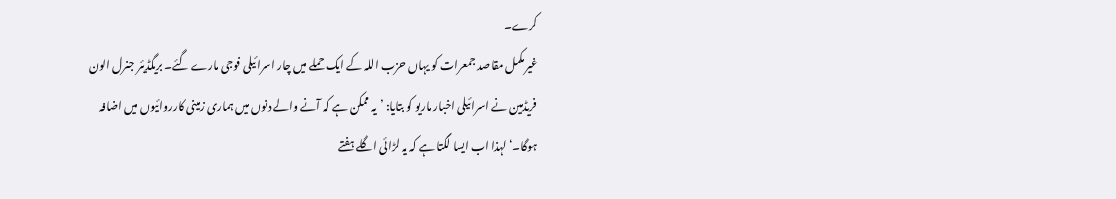کرے۔
غیرمکمل مقاصد جمعرات کو یہاں حزب اللہ کے ایک حملے میں چار اسرائیلی فوجی مارے گئے۔ بریگڈیئر جنرل الون فریڈمین نے اسرائیلی اخبار ماریو کو بتایا: ’یہ ممکن ہے کہ آنے والے دنوں میں ہماری زمینی کارروائیوں میں اضافہ ہوگا۔‘ لہذا اب ایسا لگتا ہے کہ یہ لڑائی اگلے ہفتے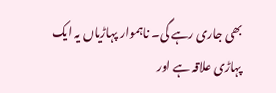بھی جاری رہے گی۔ ناہموار پہاڑیاں یہ ایک پہاڑی علاقہ ہے اور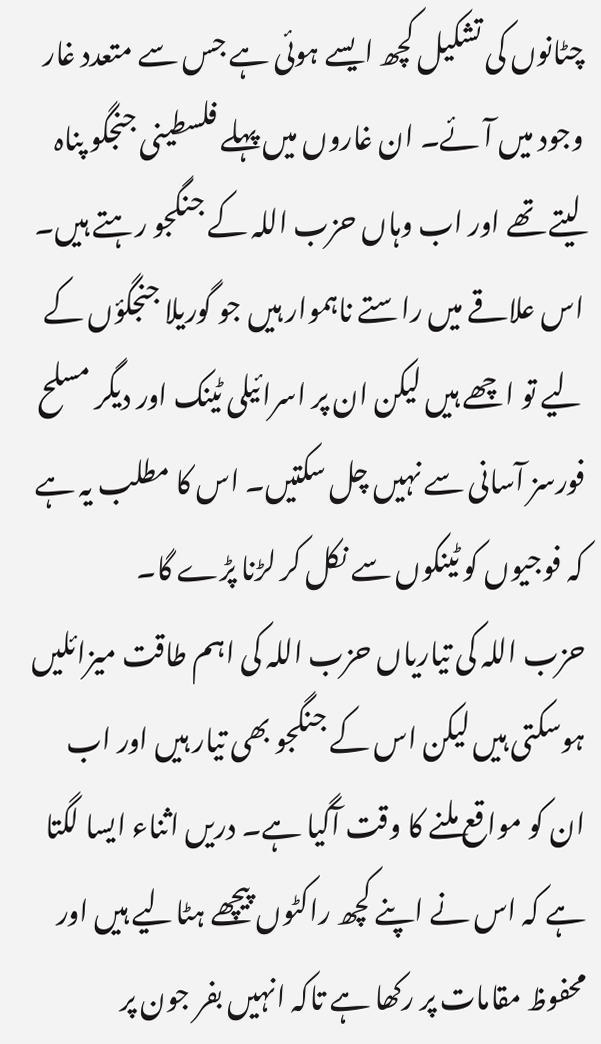چٹانوں کی تشکیل کچھ ایسے ہوئی ہے جس سے متعدد غار وجود میں آئے۔ ان غاروں میں پہلے فلسطینی جنجگو پناہ لیتے تھے اور اب وہاں حزب اللہ کے جنگجو رہتے ہیں۔ اس علاقے میں راستے ناہموار ہیں جو گوریلا جنجگؤں کے لیے تو اچھے ہیں لیکن ان پر اسرائیلی ٹینک اور دیگر مسلح فورسز آسانی سے نہیں چل سکتیں۔ اس کا مطلب یہ ہے کہ فوجیوں کو ٹینکوں سے نکل کر لڑنا پڑے گا۔
حزب اللہ کی تیاریاں حزب اللہ کی اہم طاقت میزائلیں ہوسکتی ہیں لیکن اس کے جنگجو بھی تیار ہیں اور اب ان کو مواقع ملنے کا وقت آگیا ہے۔ دریں اثناء ایسا لگتا ہے کہ اس نے اپنے کچھ راکٹوں پیچھے ہٹالیے ہیں اور محفوظ مقامات پر رکھا ہے تاکہ انہیں بفر جون پر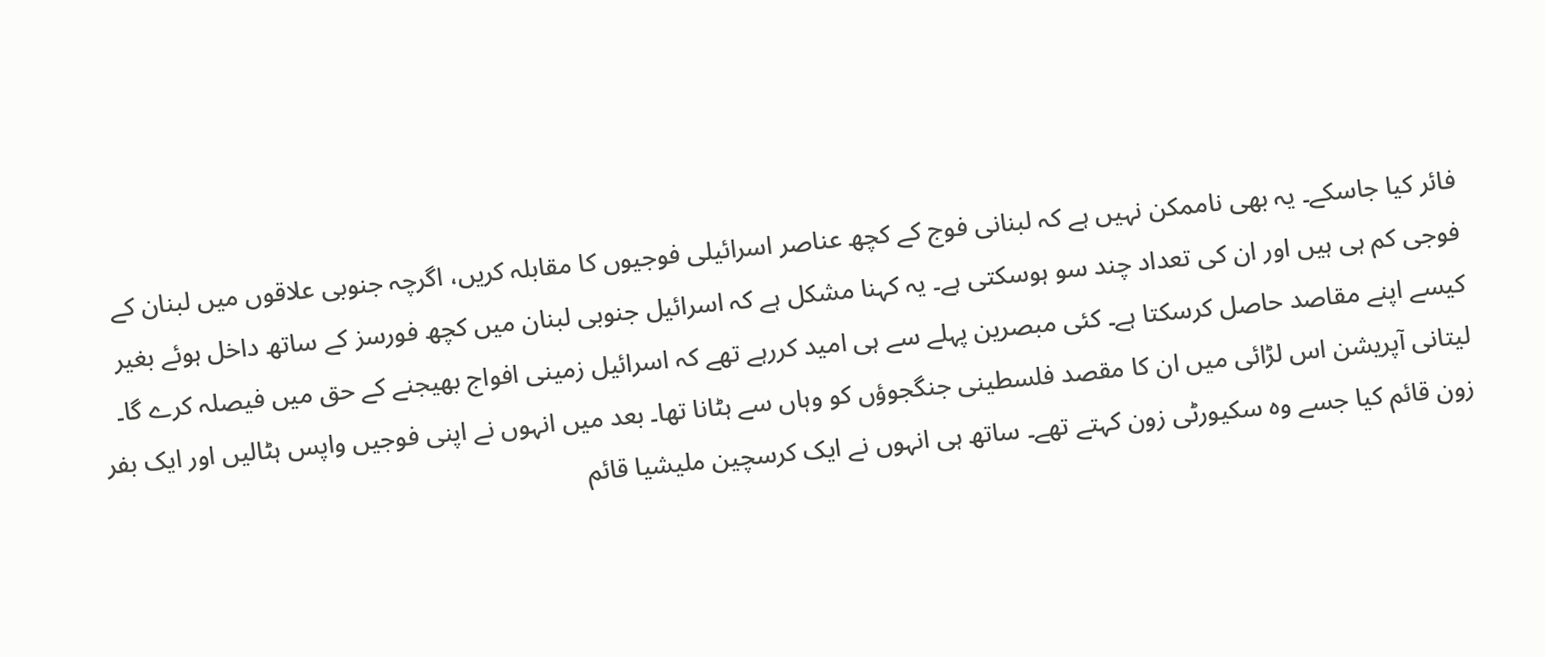فائر کیا جاسکے۔ یہ بھی ناممکن نہیں ہے کہ لبنانی فوج کے کچھ عناصر اسرائیلی فوجیوں کا مقابلہ کریں، اگرچہ جنوبی علاقوں میں لبنان کے فوجی کم ہی ہیں اور ان کی تعداد چند سو ہوسکتی ہے۔ یہ کہنا مشکل ہے کہ اسرائیل جنوبی لبنان میں کچھ فورسز کے ساتھ داخل ہوئے بغیر کیسے اپنے مقاصد حاصل کرسکتا ہے۔ کئی مبصرین پہلے سے ہی امید کررہے تھے کہ اسرائیل زمینی افواج بھیجنے کے حق میں فیصلہ کرے گا۔ لیتانی آپریشن اس لڑائی میں ان کا مقصد فلسطینی جنگجوؤں کو وہاں سے ہٹانا تھا۔ بعد میں انہوں نے اپنی فوجیں واپس ہٹالیں اور ایک بفر زون قائم کیا جسے وہ سکیورٹی زون کہتے تھے۔ ساتھ ہی انہوں نے ایک کرسچین ملیشیا قائم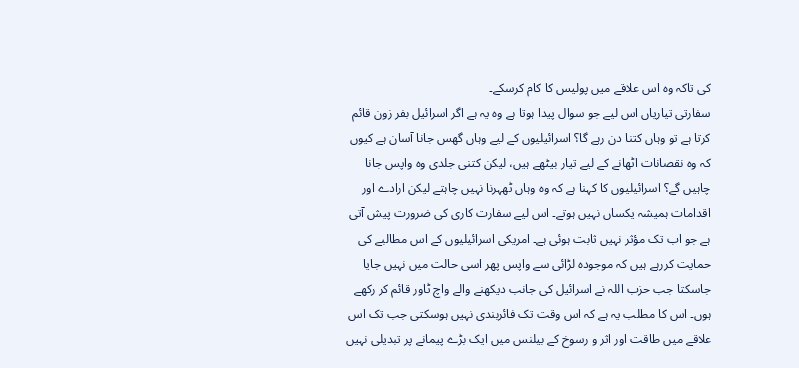کی تاکہ وہ اس علاقے میں پولیس کا کام کرسکے۔
سفارتی تیاریاں اس لیے جو سوال پیدا ہوتا ہے وہ یہ ہے اگر اسرائیل بفر زون قائم کرتا ہے تو وہاں کتنا دن رہے گا؟ اسرائیلیوں کے لیے وہاں گھس جانا آسان ہے کیوں کہ وہ نقصانات اٹھانے کے لیے تیار بیٹھے ہیں، لیکن کتنی جلدی وہ واپس جانا چاہیں گے؟ اسرائیلیوں کا کہنا ہے کہ وہ وہاں ٹھہرنا نہیں چاہتے لیکن ارادے اور اقدامات ہمیشہ یکساں نہیں ہوتے۔ اس لیے سفارت کاری کی ضرورت پیش آتی ہے جو اب تک مؤثر نہیں ثابت ہوئی ہے۔ امریکی اسرائیلیوں کے اس مطالبے کی حمایت کررہے ہیں کہ موجودہ لڑائی سے واپس پھر اسی حالت میں نہیں جایا جاسکتا جب حزب اللہ نے اسرائیل کی جانب دیکھنے والے واچ ٹاور قائم کر رکھے ہوں۔ اس کا مطلب یہ ہے کہ اس وقت تک فائربندی نہیں ہوسکتی جب تک اس علاقے میں طاقت اور اثر و رسوخ کے بیلنس میں ایک بڑے پیمانے پر تبدیلی نہیں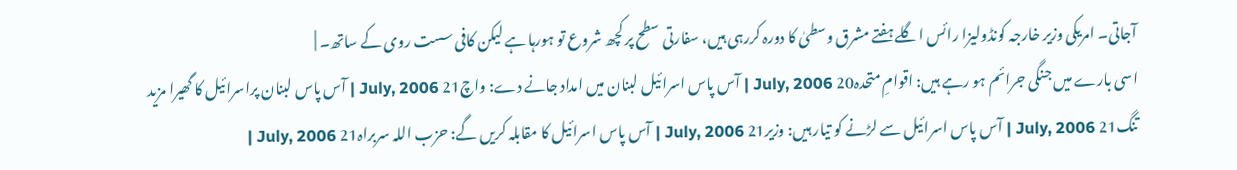آجاتی۔ امریکی وزیر خارجہ کونڈولیزا رائس اگلے ہفتے مشرق وسطیٰ کا دورہ کررہی ہیں، سفارتی سطح پر کچھ شروع تو ہورہا ہے لیکن کافی سست روی کے ساتھ۔ |
اسی بارے میں جنگی جرائم ہو رہے ہیں: اقوامِ متحدہ20 July, 2006 | آس پاس اسرائیل لبنان میں امداد جانے دے: واچ21 July, 2006 | آس پاس لبنان پراسرائیل کا گھیرا مزید تنگ21 July, 2006 | آس پاس اسرائیل سے لڑنے کو تیار ہیں: وزیر21 July, 2006 | آس پاس اسرائیل کا مقابلہ کریں گے: حزب اللہ سربراہ21 July, 2006 |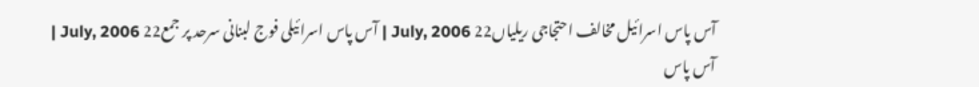آس پاس اسرائیل مخالف احتجاجی ریلیاں22 July, 2006 | آس پاس اسرائیلی فوج لبنانی سرحد پر جمع22 July, 2006 | آس پاس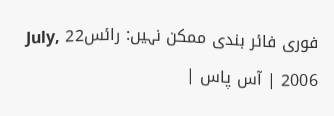فوری فائر بندی ممکن نہیں: رائس22 July, 2006 | آس پاس |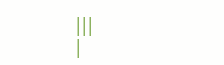|||
|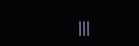|||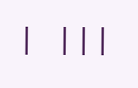| |||